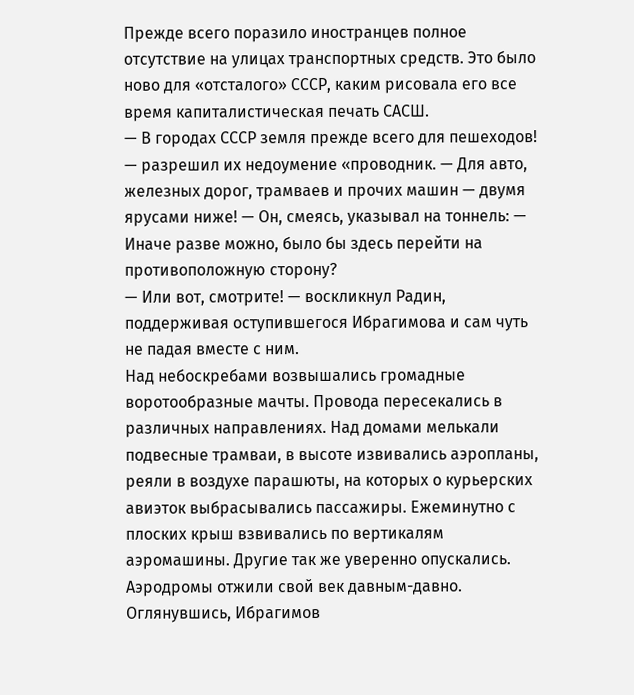Прежде всего поразило иностранцев полное отсутствие на улицах транспортных средств. Это было ново для «отсталого» СССР, каким рисовала его все время капиталистическая печать САСШ.
— В городах СССР земля прежде всего для пешеходов! — разрешил их недоумение «проводник. — Для авто, железных дорог, трамваев и прочих машин — двумя ярусами ниже! — Он, смеясь, указывал на тоннель: — Иначе разве можно, было бы здесь перейти на противоположную сторону?
— Или вот, смотрите! — воскликнул Радин, поддерживая оступившегося Ибрагимова и сам чуть не падая вместе с ним.
Над небоскребами возвышались громадные воротообразные мачты. Провода пересекались в различных направлениях. Над домами мелькали подвесные трамваи, в высоте извивались аэропланы, реяли в воздухе парашюты, на которых о курьерских авиэток выбрасывались пассажиры. Ежеминутно с плоских крыш взвивались по вертикалям аэромашины. Другие так же уверенно опускались. Аэродромы отжили свой век давным-давно.
Оглянувшись, Ибрагимов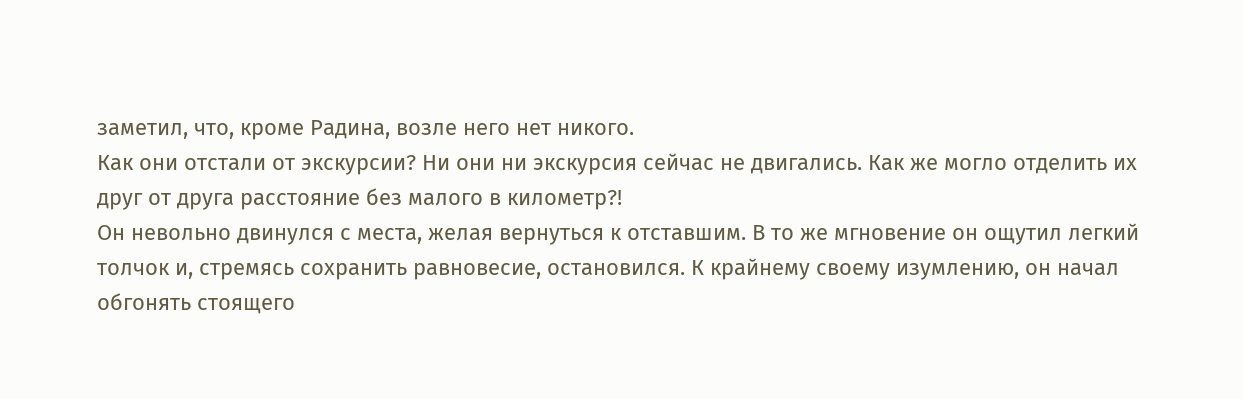заметил, что, кроме Радина, возле него нет никого.
Как они отстали от экскурсии? Ни они ни экскурсия сейчас не двигались. Как же могло отделить их друг от друга расстояние без малого в километр?!
Он невольно двинулся с места, желая вернуться к отставшим. В то же мгновение он ощутил легкий толчок и, стремясь сохранить равновесие, остановился. К крайнему своему изумлению, он начал обгонять стоящего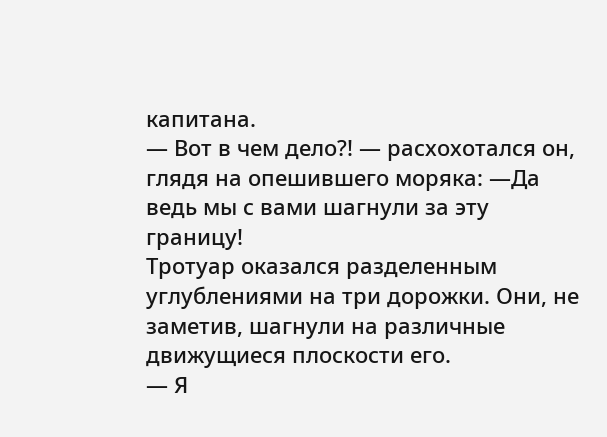капитана.
— Вот в чем дело?! — расхохотался он, глядя на опешившего моряка: —Да ведь мы с вами шагнули за эту границу!
Тротуар оказался разделенным углублениями на три дорожки. Они, не заметив, шагнули на различные движущиеся плоскости его.
— Я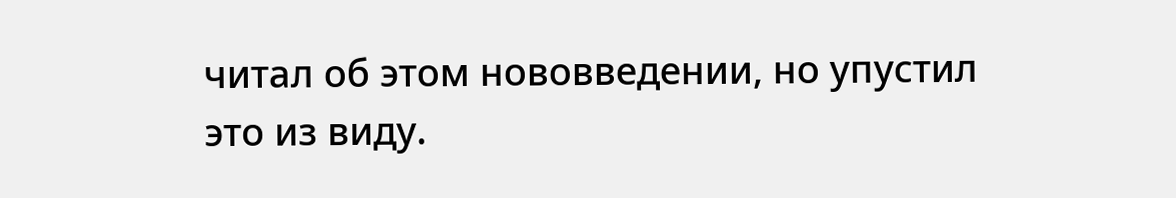читал об этом нововведении, но упустил это из виду.